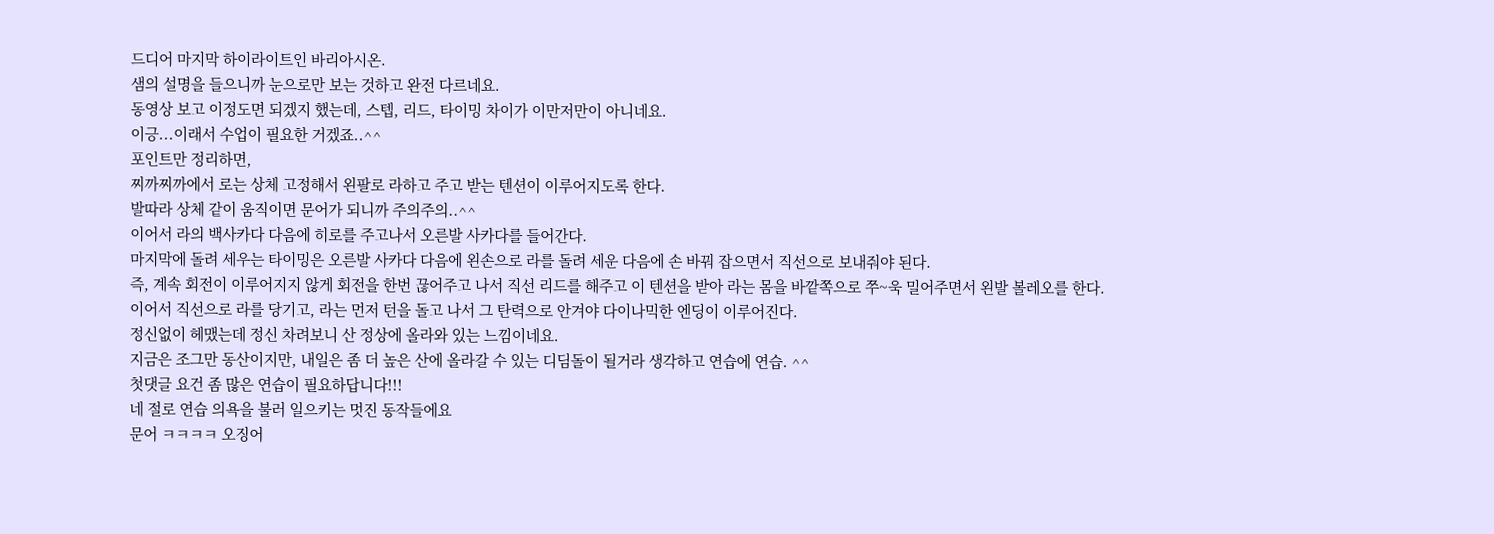드디어 마지막 하이라이트인 바리아시온.
샘의 설명을 들으니까 눈으로만 보는 것하고 완전 다르네요.
동영상 보고 이정도면 되겠지 했는데, 스텝, 리드, 타이밍 차이가 이만저만이 아니네요.
이긍...이래서 수업이 필요한 거겠죠..^^
포인트만 정리하면,
찌까찌까에서 로는 상체 고정해서 왼팔로 라하고 주고 받는 텐션이 이루어지도록 한다.
발따라 상체 같이 움직이면 문어가 되니까 주의주의..^^
이어서 라의 백사카다 다음에 히로를 주고나서 오른발 사카다를 들어간다.
마지막에 돌려 세우는 타이밍은 오른발 사카다 다음에 왼손으로 라를 돌려 세운 다음에 손 바꿔 잡으면서 직선으로 보내줘야 된다.
즉, 계속 회전이 이루어지지 않게 회전을 한번 끊어주고 나서 직선 리드를 해주고 이 텐션을 받아 라는 몸을 바깥쪽으로 쭈~욱 밀어주면서 왼발 볼레오를 한다.
이어서 직선으로 라를 당기고, 라는 먼저 턴을 돌고 나서 그 탄력으로 안겨야 다이나믹한 엔딩이 이루어진다.
정신없이 헤맸는데 정신 차려보니 산 정상에 올라와 있는 느낌이네요.
지금은 조그만 동산이지만, 내일은 좀 더 높은 산에 올라갈 수 있는 디딤돌이 될거라 생각하고 연습에 연습. ^^
첫댓글 요건 좀 많은 연습이 필요하답니다!!!
네 절로 연습 의욕을 불러 일으키는 멋진 동작들에요
문어 ㅋㅋㅋㅋ 오징어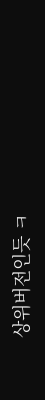상위버전인듯 ㅋ